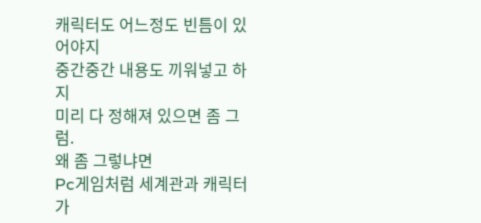캐릭터도 어느정도 빈틈이 있어야지
중간중간 내용도 끼워넣고 하지
미리 다 정해져 있으면 좀 그럼.
왜 좀 그렇냐면
Pc게임처럼 세계관과 캐릭터가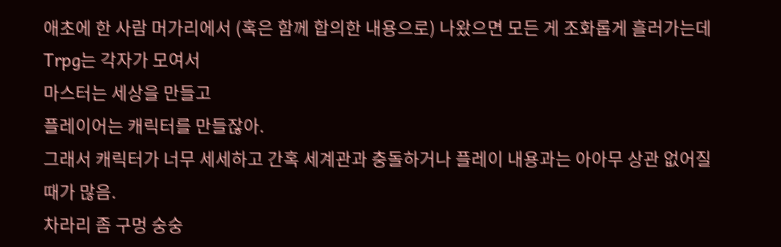애초에 한 사람 머가리에서 (혹은 함께 합의한 내용으로) 나왔으면 모든 게 조화롭게 흘러가는데
Trpg는 각자가 모여서
마스터는 세상을 만들고
플레이어는 캐릭터를 만들잖아.
그래서 캐릭터가 너무 세세하고 간혹 세계관과 충돌하거나 플레이 내용과는 아아무 상관 없어질 때가 많음.
차라리 좀 구멍 숭숭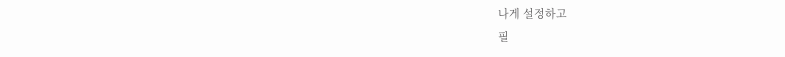나게 설정하고
필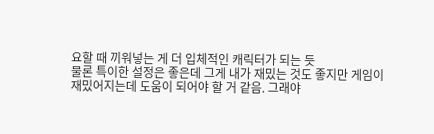요할 때 끼워넣는 게 더 입체적인 캐릭터가 되는 듯
물론 특이한 설정은 좋은데 그게 내가 재밌는 것도 좋지만 게임이 재밌어지는데 도움이 되어야 할 거 같음. 그래야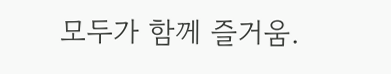모두가 함께 즐거움.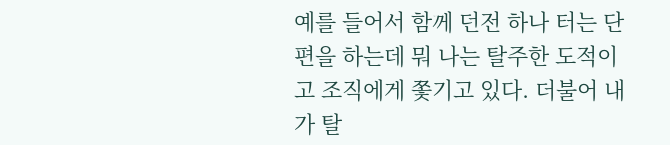예를 들어서 함께 던전 하나 터는 단편을 하는데 뭐 나는 탈주한 도적이고 조직에게 쫓기고 있다. 더불어 내가 탈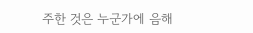주한 것은 누군가에 음해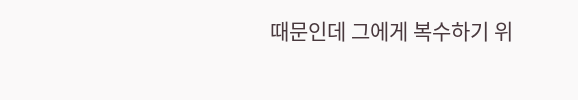때문인데 그에게 복수하기 위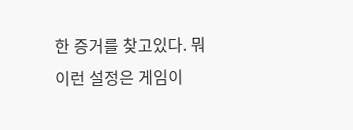한 증거를 찾고있다. 뭐 이런 설정은 게임이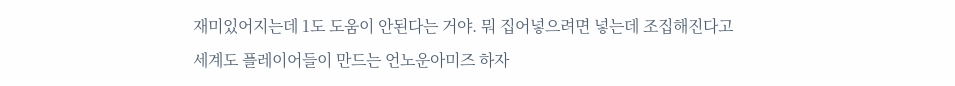재미있어지는데 1도 도움이 안된다는 거야. 뭐 집어넣으려면 넣는데 조집해진다고
세계도 플레이어들이 만드는 언노운아미즈 하자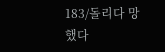183/돌리다 망했다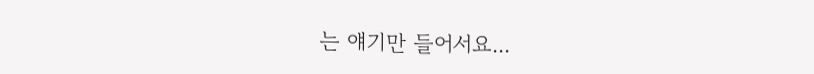는 얘기만 들어서요...